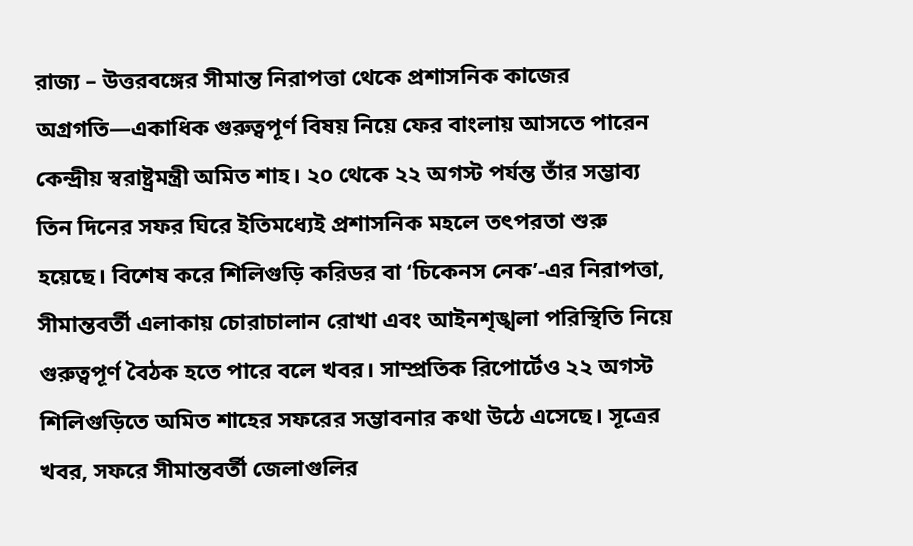রাজ্য – উত্তরবঙ্গের সীমান্ত নিরাপত্তা থেকে প্রশাসনিক কাজের অগ্রগতি—একাধিক গুরুত্বপূর্ণ বিষয় নিয়ে ফের বাংলায় আসতে পারেন কেন্দ্রীয় স্বরাষ্ট্রমন্ত্রী অমিত শাহ। ২০ থেকে ২২ অগস্ট পর্যন্ত তাঁর সম্ভাব্য তিন দিনের সফর ঘিরে ইতিমধ্যেই প্রশাসনিক মহলে তৎপরতা শুরু হয়েছে। বিশেষ করে শিলিগুড়ি করিডর বা ‘চিকেনস নেক’-এর নিরাপত্তা, সীমান্তবর্তী এলাকায় চোরাচালান রোখা এবং আইনশৃঙ্খলা পরিস্থিতি নিয়ে গুরুত্বপূর্ণ বৈঠক হতে পারে বলে খবর। সাম্প্রতিক রিপোর্টেও ২২ অগস্ট শিলিগুড়িতে অমিত শাহের সফরের সম্ভাবনার কথা উঠে এসেছে। সূত্রের খবর, সফরে সীমান্তবর্তী জেলাগুলির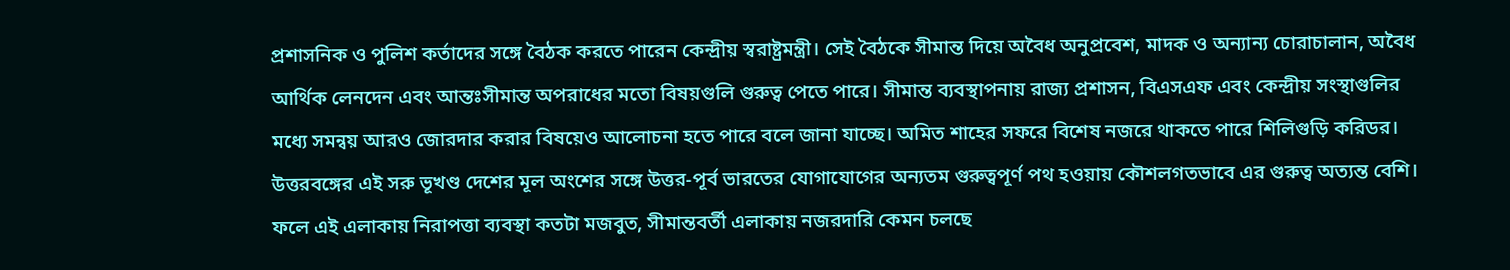প্রশাসনিক ও পুলিশ কর্তাদের সঙ্গে বৈঠক করতে পারেন কেন্দ্রীয় স্বরাষ্ট্রমন্ত্রী। সেই বৈঠকে সীমান্ত দিয়ে অবৈধ অনুপ্রবেশ, মাদক ও অন্যান্য চোরাচালান, অবৈধ আর্থিক লেনদেন এবং আন্তঃসীমান্ত অপরাধের মতো বিষয়গুলি গুরুত্ব পেতে পারে। সীমান্ত ব্যবস্থাপনায় রাজ্য প্রশাসন, বিএসএফ এবং কেন্দ্রীয় সংস্থাগুলির মধ্যে সমন্বয় আরও জোরদার করার বিষয়েও আলোচনা হতে পারে বলে জানা যাচ্ছে। অমিত শাহের সফরে বিশেষ নজরে থাকতে পারে শিলিগুড়ি করিডর। উত্তরবঙ্গের এই সরু ভূখণ্ড দেশের মূল অংশের সঙ্গে উত্তর-পূর্ব ভারতের যোগাযোগের অন্যতম গুরুত্বপূর্ণ পথ হওয়ায় কৌশলগতভাবে এর গুরুত্ব অত্যন্ত বেশি। ফলে এই এলাকায় নিরাপত্তা ব্যবস্থা কতটা মজবুত, সীমান্তবর্তী এলাকায় নজরদারি কেমন চলছে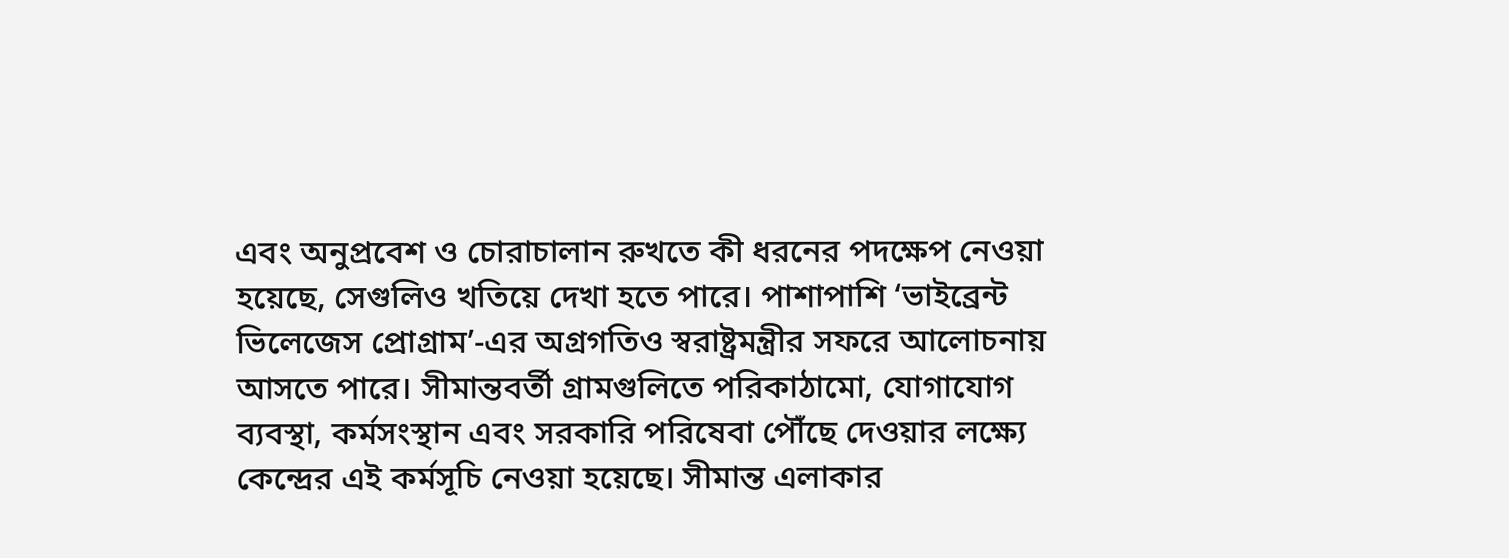এবং অনুপ্রবেশ ও চোরাচালান রুখতে কী ধরনের পদক্ষেপ নেওয়া হয়েছে, সেগুলিও খতিয়ে দেখা হতে পারে। পাশাপাশি ‘ভাইব্রেন্ট ভিলেজেস প্রোগ্রাম’-এর অগ্রগতিও স্বরাষ্ট্রমন্ত্রীর সফরে আলোচনায় আসতে পারে। সীমান্তবর্তী গ্রামগুলিতে পরিকাঠামো, যোগাযোগ ব্যবস্থা, কর্মসংস্থান এবং সরকারি পরিষেবা পৌঁছে দেওয়ার লক্ষ্যে কেন্দ্রের এই কর্মসূচি নেওয়া হয়েছে। সীমান্ত এলাকার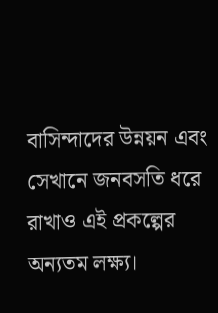বাসিন্দাদের উন্নয়ন এবং সেখানে জনবসতি ধরে রাখাও এই প্রকল্পের অন্যতম লক্ষ্য।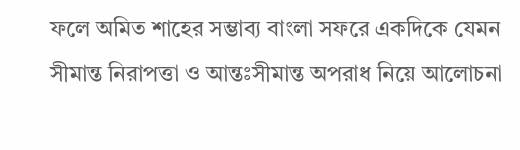ফলে অমিত শাহের সম্ভাব্য বাংলা সফরে একদিকে যেমন সীমান্ত নিরাপত্তা ও আন্তঃসীমান্ত অপরাধ নিয়ে আলোচনা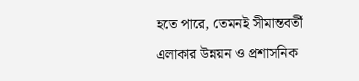হতে পারে, তেমনই সীমান্তবর্তী এলাকার উন্নয়ন ও প্রশাসনিক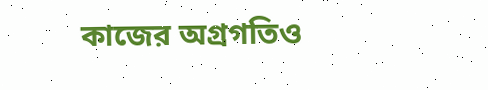কাজের অগ্রগতিও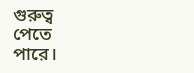গুরুত্ব পেতে পারে।